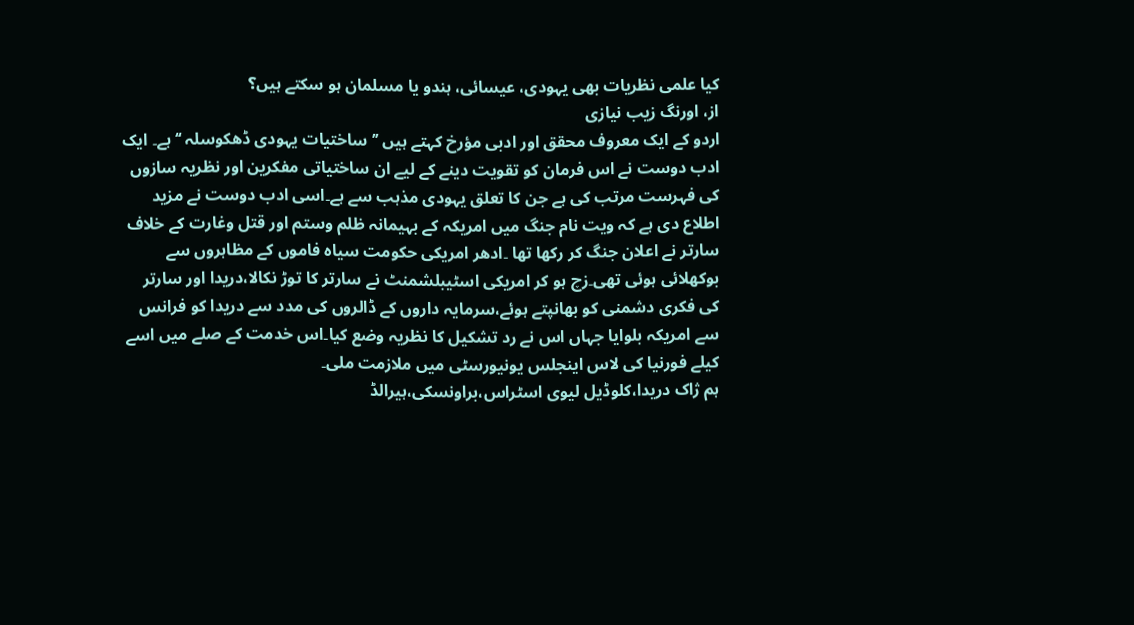کیا علمی نظریات بھی یہودی، عیسائی، ہندو یا مسلمان ہو سکتے ہیں؟
از، اورنگ زیب نیازی
اردو کے ایک معروف محقق اور ادبی مؤرخ کہتے ہیں ’’ساختیات یہودی ڈھکوسلہ ‘‘ہے۔ ایک ادب دوست نے اس فرمان کو تقویت دینے کے لیے ان ساختیاتی مفکرین اور نظریہ سازوں کی فہرست مرتب کی ہے جن کا تعلق یہودی مذہب سے ہے۔اسی ادب دوست نے مزید اطلاع دی ہے کہ ویت نام جنگ میں امریکہ کے بہیمانہ ظلم وستم اور قتل وغارت کے خلاف سارتر نے اعلان جنگ کر رکھا تھا ۔ادھر امریکی حکومت سیاہ فاموں کے مظاہروں سے بوکھلائی ہوئی تھی۔زچ ہو کر امریکی اسٹیبلشمنٹ نے سارتر کا توڑ نکالا،دریدا اور سارتر کی فکری دشمنی کو بھانپتے ہوئے،سرمایہ داروں کے ڈالروں کی مدد سے دریدا کو فرانس سے امریکہ بلوایا جہاں اس نے رد تشکیل کا نظریہ وضع کیا۔اس خدمت کے صلے میں اسے کیلے فورنیا کی لاس اینجلس یونیورسٹی میں ملازمت ملی۔
ہم ژاک دریدا،کلوڈیل لیوی اسٹراس،براونسکی،ہیرالڈ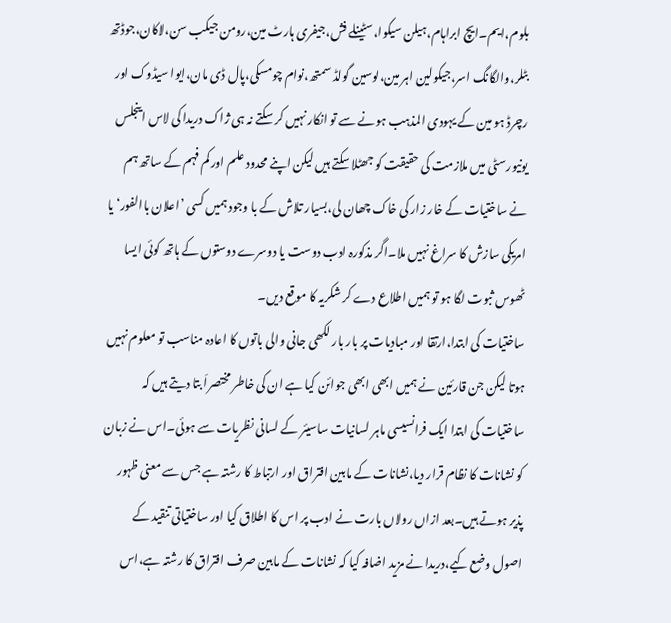بلوم،ایم۔ایچ ابراہام،ہیلن سیکوا،سٹینلے فش،جیفری ہارٹ مین،رومن جیکب سن،لاکان،جوڈتھ بٹلر،والگانگ اسر،جیکولین اہر مین،لوسین گولڈ سمتھ،نوام چومسکی،پال ڈی مان،ایوا سیڈوک اور رچرڈ ہو مین کے یہودی المذہب ہونے سے تو انکار نہیں کر سکتے نہ ہی ژاک دریدا کی لاس اینجلس یونیورسٹی میں ملازمت کی حقیقت کو جھٹلا سکتے ہیں لیکن اپنے محدود علم اور کم فہم کے ساتھ ہم نے ساختیات کے خار زار کی خاک چھان لی،بسیار تلاش کے با وجود ہمیں کسی ’اعلان باالفور‘ یا امریکی سازش کا سراغ نہیں ملا۔اگر مذکورہ ادب دوست یا دوسرے دوستوں کے ہاتھ کوئی ایسا ٹھوس ثبوت لگا ہو تو ہمیں اطلاع دے کر شکریہ کا موقع دیں۔
ساختیات کی ابتدا،ارتقا اور مبادیات پر بار بار لکھی جانی والی باتوں کا اعادہ مناسب تو معلوم نہیں ہوتا لیکن جن قارئین نے ہمیں ابھی ابھی جوائن کیا ہے ان کی خاطر مختصراَ بتا دیتے ہیں کہ ساختیات کی ابتدا ایک فرانسیسی ماہر لسانیات ساسیئر کے لسانی نظریات سے ہوئی۔اس نے زبان کو نشانات کا نظام قرار دیا،نشانات کے مابین افتراق اور ارتباط کا رشتہ ہے جس سے معنی ظہور پذیر ہوتے ہیں۔بعد ازاں رولاں بارت نے ادب پر اس کا اطلاق کیا اور ساختیاتی تنقید کے اصول وضع کیے،دریدا نے مزید اضافہ کیا کہ نشانات کے مابین صرف افتراق کا رشتہ ہے،اس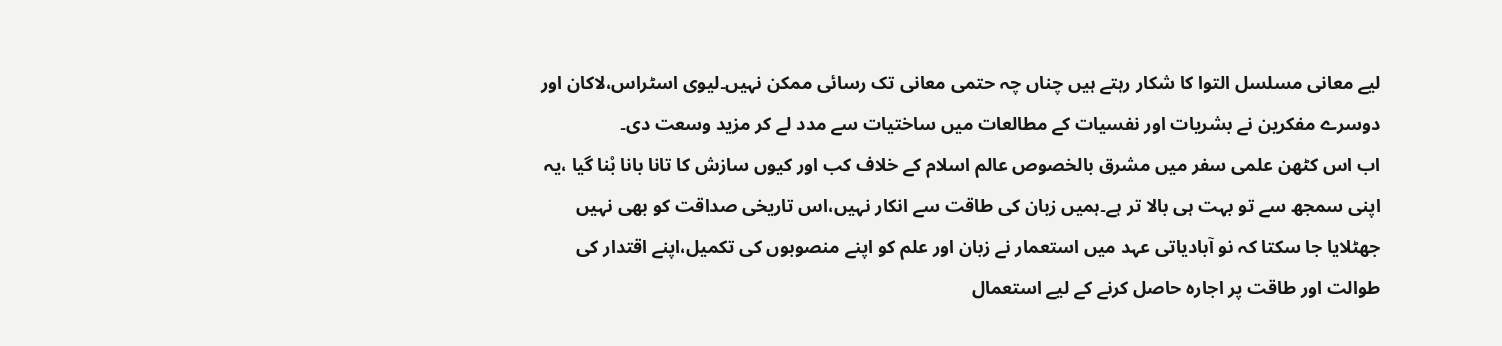لیے معانی مسلسل التوا کا شکار رہتے ہیں چناں چہ حتمی معانی تک رسائی ممکن نہیں۔لیوی اسٹراس،لاکان اور دوسرے مفکرین نے بشریات اور نفسیات کے مطالعات میں ساختیات سے مدد لے کر مزید وسعت دی۔
اب اس کٹھن علمی سفر میں مشرق بالخصوص عالم اسلام کے خلاف کب اور کیوں سازش کا تانا بانا بْنا گیا ،یہ اپنی سمجھ سے تو بہت ہی بالا تر ہے۔ہمیں زبان کی طاقت سے انکار نہیں،اس تاریخی صداقت کو بھی نہیں جھٹلایا جا سکتا کہ نو آبادیاتی عہد میں استعمار نے زبان اور علم کو اپنے منصوبوں کی تکمیل،اپنے اقتدار کی طوالت اور طاقت پر اجارہ حاصل کرنے کے لیے استعمال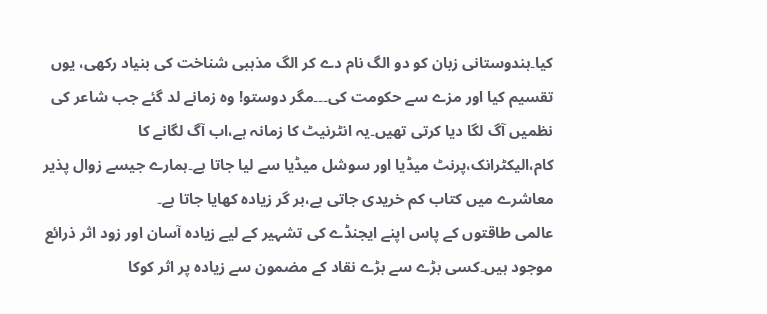کیا۔ہندوستانی زبان کو دو الگ نام دے کر الگ مذہبی شناخت کی بنیاد رکھی، یوں تقسیم کیا اور مزے سے حکومت کی۔۔۔مگر دوستو! وہ زمانے لد گئے جب شاعر کی نظمیں آگ لگا دیا کرتی تھیں۔یہ انٹرنیٹ کا زمانہ ہے،اب آگ لگانے کا کام،الیکٹرانک،پرنٹ میڈیا اور سوشل میڈیا سے لیا جاتا ہے۔ہمارے جیسے زوال پذیر معاشرے میں کتاب کم خریدی جاتی ہے،بر گر زیادہ کھایا جاتا ہے۔
عالمی طاقتوں کے پاس اپنے ایجنڈے کی تشہیر کے لیے زیادہ آسان اور زود اثر ذرائع موجود ہیں۔کسی بڑے سے بڑے نقاد کے مضمون سے زیادہ پر اثر کوکا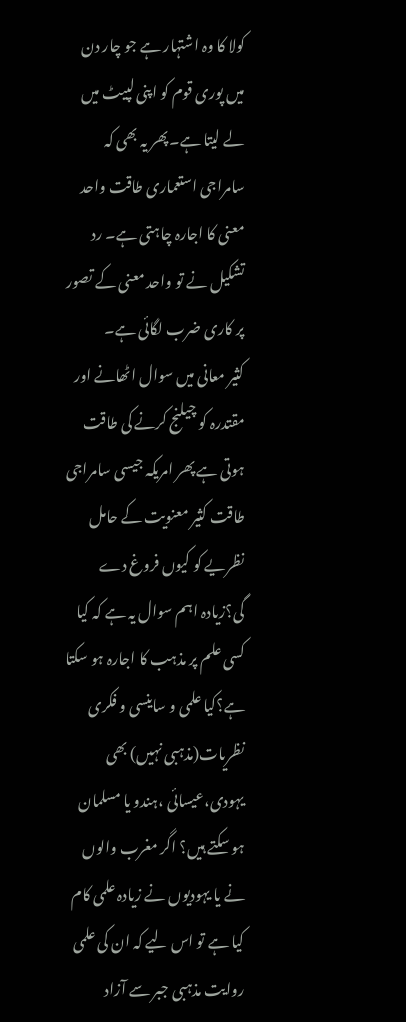کولا کا وہ اشتہار ہے جو چار دن میں پوری قوم کو اپنی لپیٹ میں لے لیتا ہے۔پھر یہ بھی کہ سامراجی استعماری طاقت واحد معنی کا اجارہ چاہتی ہے۔ رد تشکیل نے تو واحد معنی کے تصور پر کاری ضرب لگائی ہے۔
کثیر معانی میں سوال اٹھانے اور مقتدرہ کو چیلنج کرنے کی طاقت ہوتی ہے پھر امریکہ جیسی سامراجی طاقت کثیر معنویت کے حامل نظریے کو کیوں فروغ دے گی؟زیادہ اہم سوال یہ ہے کہ کیا کسی علم پر مذہب کا اجارہ ہو سکتا ہے؟کیا علمی و ساینسی و فکری نظریات(مذہبی نہیں) بھی یہودی،عیسائی ،ہندو یا مسلمان ہو سکتے ہیں؟ اگر مغرب والوں نے یا یہودیوں نے زیادہ علمی کام کیا ہے تو اس لیے کہ ان کی علمی روایت مذہبی جبر سے آزاد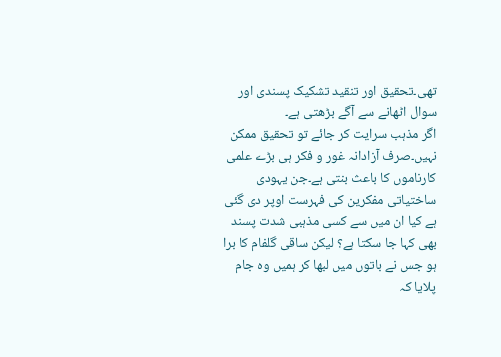تھی۔تحقیق اور تنقید تشکیک پسندی اور سوال اٹھانے سے آگے بڑھتی ہے۔
اگر مذہب سرایت کر جائے تو تحقیق ممکن نہیں۔صرف آزادانہ غور و فکر ہی بڑے علمی کارناموں کا باعث بنتی ہے۔جن یہودی ساختیاتی مفکرین کی فہرست اوپر دی گئی ہے کیا ان میں سے کسی مذہبی شدت پسند بھی کہا جا سکتا ہے؟ لیکن ساقی گلفام کا برا ہو جس نے باتوں میں لبھا کر ہمیں وہ جام پلایا کہ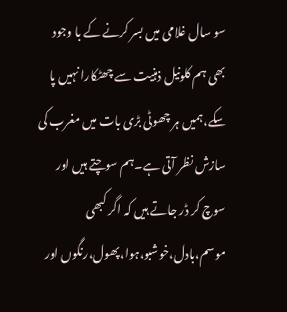سو سال غلامی میں بسر کرنے کے با وجود بھی ہم کلونیل ذہنیت سے چھٹکارا نہیں پا سکے،ہمیں ہر چھوٹی بڑی بات میں مغرب کی سازش نظر آتی ہے۔ہم سوچتے ہیں اور سوچ کر ڈر جاتے ہیں کہ اگر کبھی موسم،بادل،خوشبو،ہوا،پھول،رنگوں اور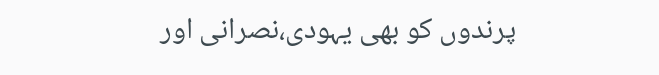پرندوں کو بھی یہودی،نصرانی اور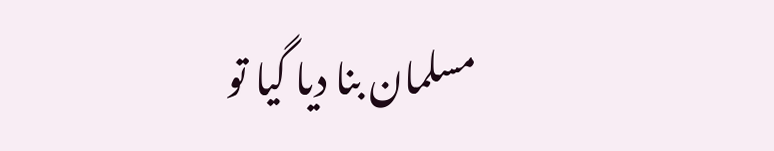مسلمان بنا دیا گیا تو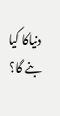دنیاکا کیا بنے گا؟